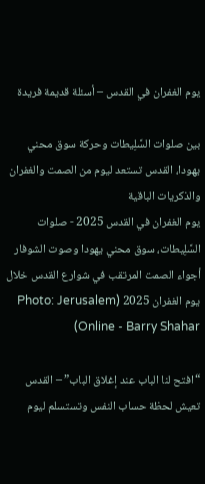يوم الغفران في القدس – أسئلة قديمة فريدة

بين صلوات السَّلِيطات وحركة سوق محني يهودا، القدس تستعد ليوم من الصمت والغفران والذكريات الباقية
يوم الغفران في القدس 2025 - صلوات السَّلِيطات، سوق محني يهودا وصوت الشوفار
أجواء الصمت المرتقب في شوارع القدس خلال يوم الغفران 2025 (Photo: Jerusalem Online - Barry Shahar)

“افتح لنا الباب عند إغلاق الباب” – القدس تعيش لحظة حساب النفس وتستسلم ليوم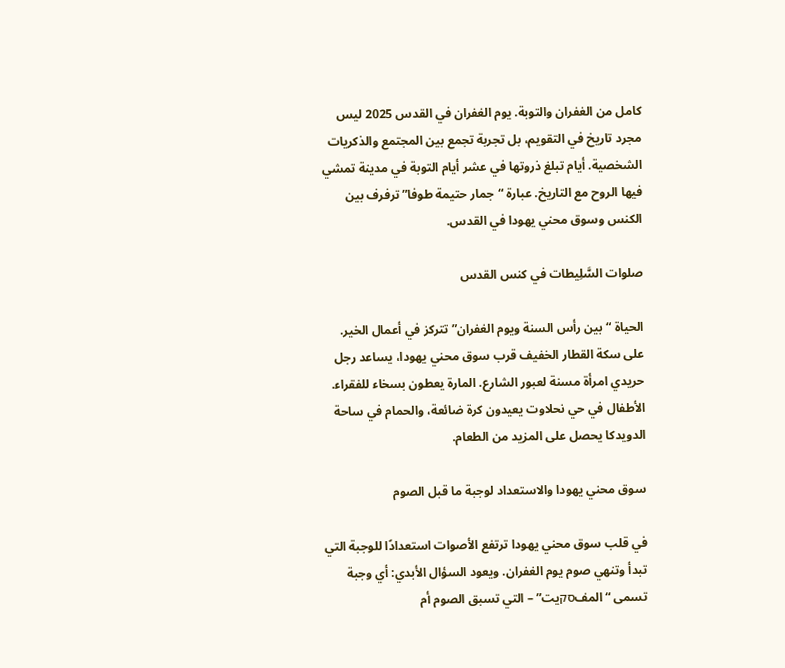كامل من الغفران والتوبة. يوم الغفران في القدس 2025 ليس مجرد تاريخ في التقويم، بل تجربة تجمع بين المجتمع والذكريات الشخصية. أيام تبلغ ذروتها في عشر أيام التوبة في مدينة تمشي فيها الروح مع التاريخ. عبارة “جمار حتيمة طوفا” ترفرف بين الكنس وسوق محني يهودا في القدس.

صلوات السَّلِيطات في كنس القدس

الحياة “بين رأس السنة ويوم الغفران” تتركز في أعمال الخير. على سكة القطار الخفيف قرب سوق محني يهودا، يساعد رجل حريدي امرأة مسنة لعبور الشارع. المارة يعطون بسخاء للفقراء. الأطفال في حي نحلاوت يعيدون كرة ضائعة، والحمام في ساحة الدويدكا يحصل على المزيد من الطعام.

سوق محني يهودا والاستعداد لوجبة ما قبل الصوم

في قلب سوق محني يهودا ترتفع الأصوات استعدادًا للوجبة التي تبدأ وتنهي صوم يوم الغفران. ويعود السؤال الأبدي: أي وجبة تسمى “المفסקيت” – التي تسبق الصوم أم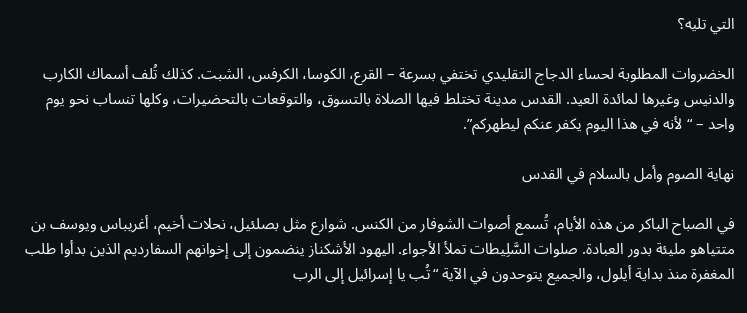التي تليه؟

الخضروات المطلوبة لحساء الدجاج التقليدي تختفي بسرعة – القرع، الكوسا، الكرفس، الشبت. كذلك تُلف أسماك الكارب والدنيس وغيرها لمائدة العيد. القدس مدينة تختلط فيها الصلاة بالتسوق، والتوقعات بالتحضيرات، وكلها تنساب نحو يوم واحد – “لأنه في هذا اليوم يكفر عنكم ليطهركم”.

نهاية الصوم وأمل بالسلام في القدس

في الصباح الباكر من هذه الأيام، تُسمع أصوات الشوفار من الكنس. شوارع مثل بصلئيل، نحلات أخيم، أغريباس ويوسف بن متتياهو مليئة بدور العبادة. صلوات السَّلِيطات تملأ الأجواء. اليهود الأشكناز ينضمون إلى إخوانهم السفارديم الذين بدأوا طلب المغفرة منذ بداية أيلول، والجميع يتوحدون في الآية “تُب يا إسرائيل إلى الرب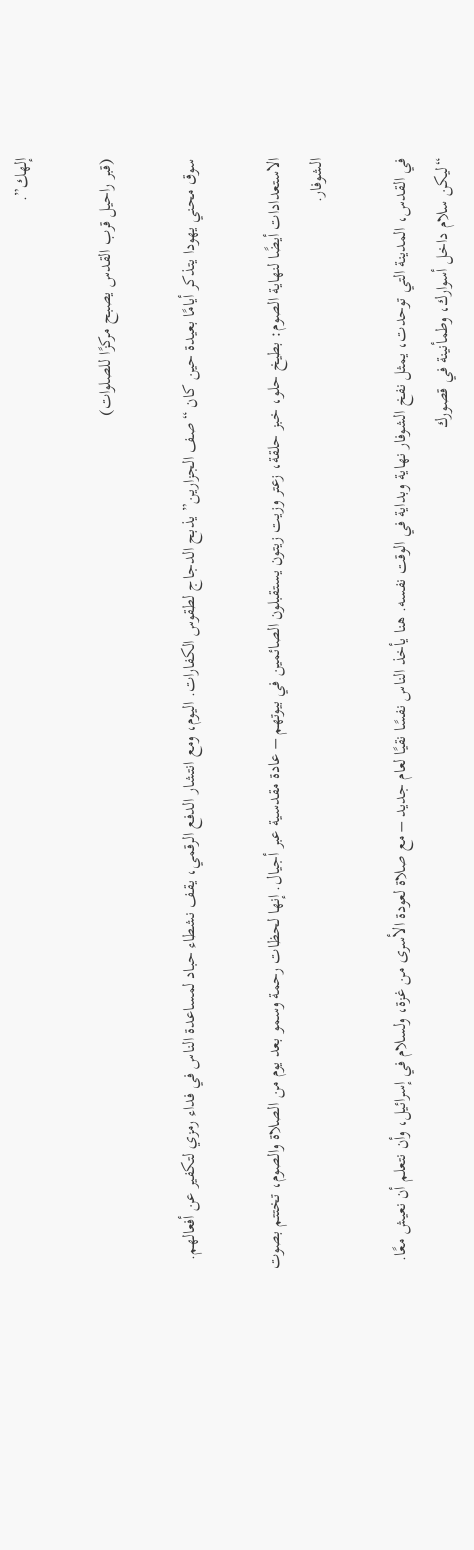إلهك”.

(قبر راحيل قرب القدس يصبح مركزًا للصلوات)

سوق محني يهودا يتذكر أيامًا بعيدة حين كان “صف الجزارين” يذبح الدجاج لطقوس الكفارات. اليوم، ومع انتشار الدفع الرقمي، يقف نشطاء حباد لمساعدة الناس في فداء رمزي لتكفير عن أفعالهم.

الاستعدادات أيضًا لنهاية الصوم: بطيخ حلو، خبز حلقة، زعتر وزيت زيتون يستقبلون الصائمين في بيوتهم – عادة مقدسية عبر أجيال. إنها لحظات رحمة وسمو بعد يوم من الصلاة والصوم، تختتم بصوت الشوفار.

في القدس، المدينة التي توحدت، يمثل نفخ الشوفار نهاية وبداية في الوقت نفسه. هنا يأخذ الناس نفسًا نقيًا لعام جديد – مع صلاة لعودة الأسرى من غزة، ولسلام في إسرائيل، وأن نتعلم أن نعيش معًا.
“ليكن سلام داخل أسوارك، وطمأنينة في قصورك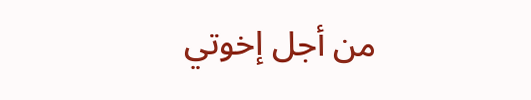من أجل إخوتي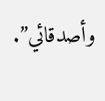وأصدقائي”.